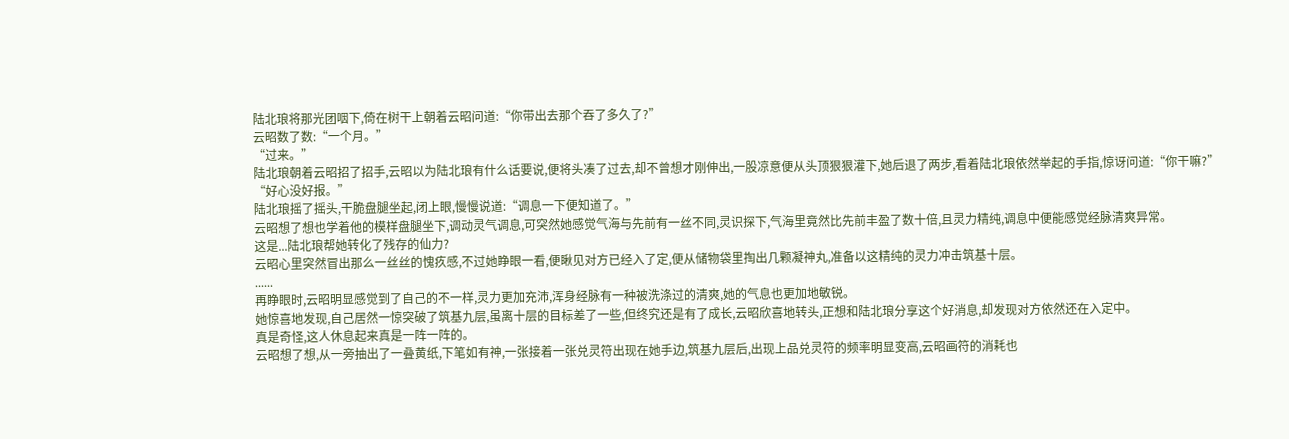陆北琅将那光团咽下,倚在树干上朝着云昭问道:“你带出去那个吞了多久了?”
云昭数了数:“一个月。”
“过来。”
陆北琅朝着云昭招了招手,云昭以为陆北琅有什么话要说,便将头凑了过去,却不曾想才刚伸出,一股凉意便从头顶狠狠灌下,她后退了两步,看着陆北琅依然举起的手指,惊讶问道:“你干嘛?”
“好心没好报。”
陆北琅摇了摇头,干脆盘腿坐起,闭上眼,慢慢说道:“调息一下便知道了。”
云昭想了想也学着他的模样盘腿坐下,调动灵气调息,可突然她感觉气海与先前有一丝不同,灵识探下,气海里竟然比先前丰盈了数十倍,且灵力精纯,调息中便能感觉经脉清爽异常。
这是...陆北琅帮她转化了残存的仙力?
云昭心里突然冒出那么一丝丝的愧疚感,不过她睁眼一看,便瞅见对方已经入了定,便从储物袋里掏出几颗凝神丸,准备以这精纯的灵力冲击筑基十层。
......
再睁眼时,云昭明显感觉到了自己的不一样,灵力更加充沛,浑身经脉有一种被洗涤过的清爽,她的气息也更加地敏锐。
她惊喜地发现,自己居然一惊突破了筑基九层,虽离十层的目标差了一些,但终究还是有了成长,云昭欣喜地转头,正想和陆北琅分享这个好消息,却发现对方依然还在入定中。
真是奇怪,这人休息起来真是一阵一阵的。
云昭想了想,从一旁抽出了一叠黄纸,下笔如有神,一张接着一张兑灵符出现在她手边,筑基九层后,出现上品兑灵符的频率明显变高,云昭画符的消耗也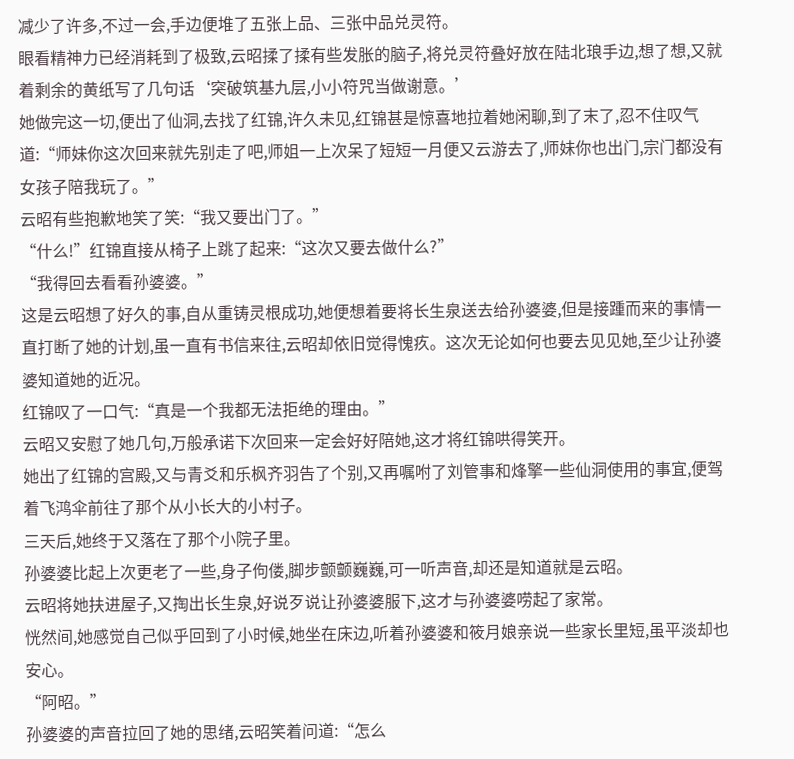减少了许多,不过一会,手边便堆了五张上品、三张中品兑灵符。
眼看精神力已经消耗到了极致,云昭揉了揉有些发胀的脑子,将兑灵符叠好放在陆北琅手边,想了想,又就着剩余的黄纸写了几句话‘突破筑基九层,小小符咒当做谢意。’
她做完这一切,便出了仙洞,去找了红锦,许久未见,红锦甚是惊喜地拉着她闲聊,到了末了,忍不住叹气道:“师妹你这次回来就先别走了吧,师姐一上次呆了短短一月便又云游去了,师妹你也出门,宗门都没有女孩子陪我玩了。”
云昭有些抱歉地笑了笑:“我又要出门了。”
“什么!”红锦直接从椅子上跳了起来:“这次又要去做什么?”
“我得回去看看孙婆婆。”
这是云昭想了好久的事,自从重铸灵根成功,她便想着要将长生泉送去给孙婆婆,但是接踵而来的事情一直打断了她的计划,虽一直有书信来往,云昭却依旧觉得愧疚。这次无论如何也要去见见她,至少让孙婆婆知道她的近况。
红锦叹了一口气:“真是一个我都无法拒绝的理由。”
云昭又安慰了她几句,万般承诺下次回来一定会好好陪她,这才将红锦哄得笑开。
她出了红锦的宫殿,又与青爻和乐枫齐羽告了个别,又再嘱咐了刘管事和烽擎一些仙洞使用的事宜,便驾着飞鸿伞前往了那个从小长大的小村子。
三天后,她终于又落在了那个小院子里。
孙婆婆比起上次更老了一些,身子佝偻,脚步颤颤巍巍,可一听声音,却还是知道就是云昭。
云昭将她扶进屋子,又掏出长生泉,好说歹说让孙婆婆服下,这才与孙婆婆唠起了家常。
恍然间,她感觉自己似乎回到了小时候,她坐在床边,听着孙婆婆和筱月娘亲说一些家长里短,虽平淡却也安心。
“阿昭。”
孙婆婆的声音拉回了她的思绪,云昭笑着问道:“怎么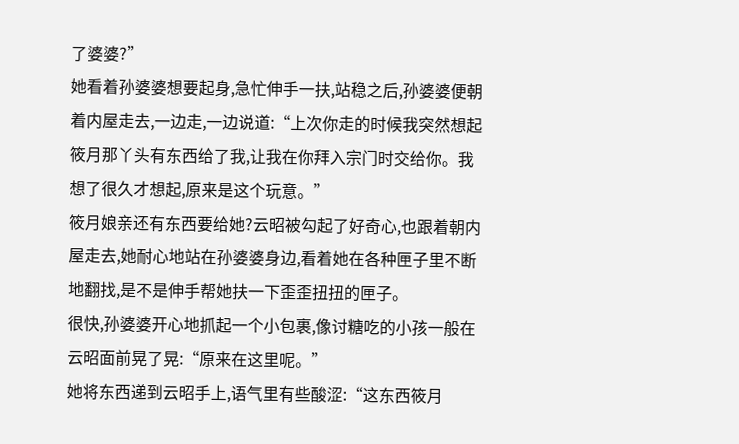了婆婆?”
她看着孙婆婆想要起身,急忙伸手一扶,站稳之后,孙婆婆便朝着内屋走去,一边走,一边说道:“上次你走的时候我突然想起筱月那丫头有东西给了我,让我在你拜入宗门时交给你。我想了很久才想起,原来是这个玩意。”
筱月娘亲还有东西要给她?云昭被勾起了好奇心,也跟着朝内屋走去,她耐心地站在孙婆婆身边,看着她在各种匣子里不断地翻找,是不是伸手帮她扶一下歪歪扭扭的匣子。
很快,孙婆婆开心地抓起一个小包裹,像讨糖吃的小孩一般在云昭面前晃了晃:“原来在这里呢。”
她将东西递到云昭手上,语气里有些酸涩:“这东西筱月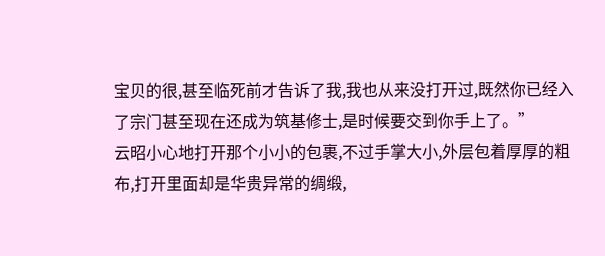宝贝的很,甚至临死前才告诉了我,我也从来没打开过,既然你已经入了宗门甚至现在还成为筑基修士,是时候要交到你手上了。”
云昭小心地打开那个小小的包裹,不过手掌大小,外层包着厚厚的粗布,打开里面却是华贵异常的绸缎,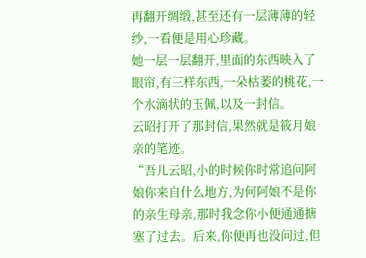再翻开绸缎,甚至还有一层薄薄的轻纱,一看便是用心珍藏。
她一层一层翻开,里面的东西映入了眼帘,有三样东西,一朵枯萎的桃花,一个水滴状的玉佩,以及一封信。
云昭打开了那封信,果然就是筱月娘亲的笔迹。
“吾儿云昭,小的时候你时常追问阿娘你来自什么地方,为何阿娘不是你的亲生母亲,那时我念你小便通通搪塞了过去。后来,你便再也没问过,但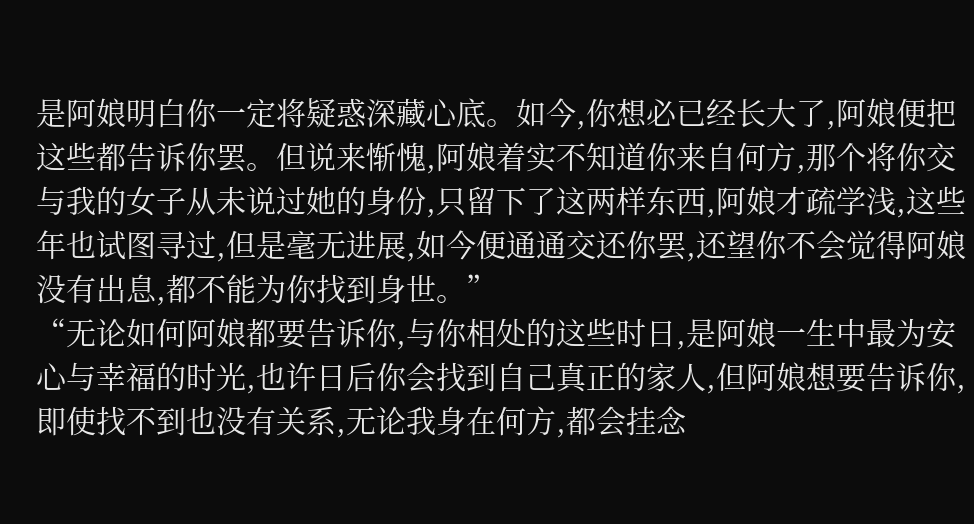是阿娘明白你一定将疑惑深藏心底。如今,你想必已经长大了,阿娘便把这些都告诉你罢。但说来惭愧,阿娘着实不知道你来自何方,那个将你交与我的女子从未说过她的身份,只留下了这两样东西,阿娘才疏学浅,这些年也试图寻过,但是毫无进展,如今便通通交还你罢,还望你不会觉得阿娘没有出息,都不能为你找到身世。”
“无论如何阿娘都要告诉你,与你相处的这些时日,是阿娘一生中最为安心与幸福的时光,也许日后你会找到自己真正的家人,但阿娘想要告诉你,即使找不到也没有关系,无论我身在何方,都会挂念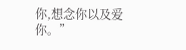你,想念你以及爱你。”